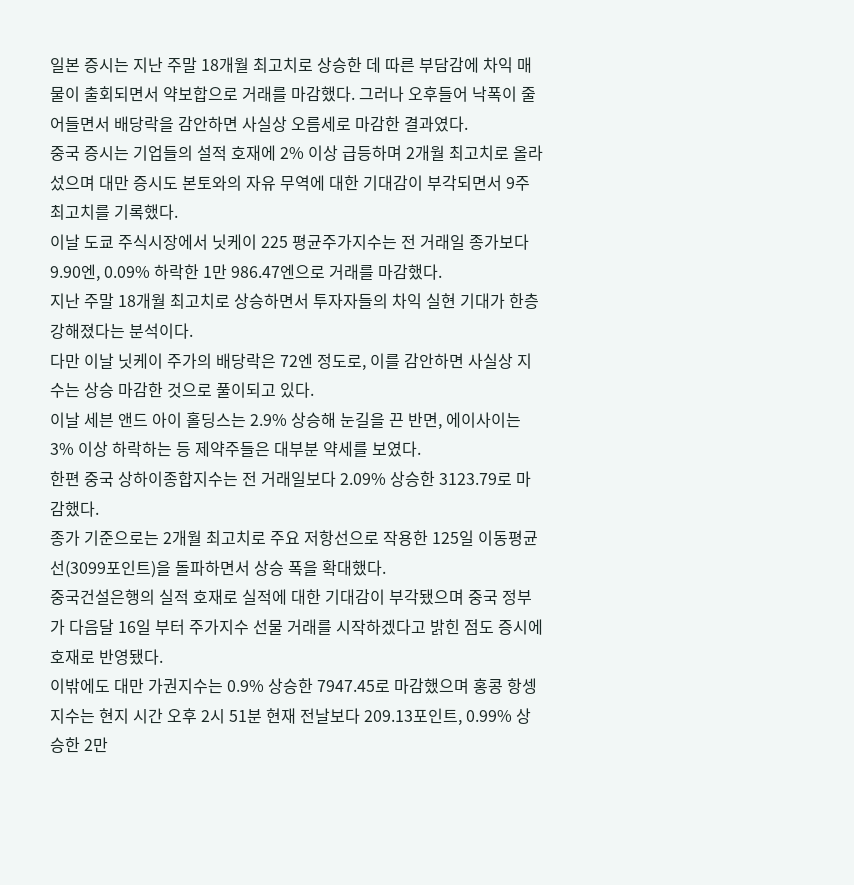일본 증시는 지난 주말 18개월 최고치로 상승한 데 따른 부담감에 차익 매물이 출회되면서 약보합으로 거래를 마감했다. 그러나 오후들어 낙폭이 줄어들면서 배당락을 감안하면 사실상 오름세로 마감한 결과였다.
중국 증시는 기업들의 설적 호재에 2% 이상 급등하며 2개월 최고치로 올라섰으며 대만 증시도 본토와의 자유 무역에 대한 기대감이 부각되면서 9주 최고치를 기록했다.
이날 도쿄 주식시장에서 닛케이 225 평균주가지수는 전 거래일 종가보다 9.90엔, 0.09% 하락한 1만 986.47엔으로 거래를 마감했다.
지난 주말 18개월 최고치로 상승하면서 투자자들의 차익 실현 기대가 한층 강해졌다는 분석이다.
다만 이날 닛케이 주가의 배당락은 72엔 정도로, 이를 감안하면 사실상 지수는 상승 마감한 것으로 풀이되고 있다.
이날 세븐 앤드 아이 홀딩스는 2.9% 상승해 눈길을 끈 반면, 에이사이는 3% 이상 하락하는 등 제약주들은 대부분 약세를 보였다.
한편 중국 상하이종합지수는 전 거래일보다 2.09% 상승한 3123.79로 마감했다.
종가 기준으로는 2개월 최고치로 주요 저항선으로 작용한 125일 이동평균선(3099포인트)을 돌파하면서 상승 폭을 확대했다.
중국건설은행의 실적 호재로 실적에 대한 기대감이 부각됐으며 중국 정부가 다음달 16일 부터 주가지수 선물 거래를 시작하겠다고 밝힌 점도 증시에 호재로 반영됐다.
이밖에도 대만 가권지수는 0.9% 상승한 7947.45로 마감했으며 홍콩 항셍지수는 현지 시간 오후 2시 51분 현재 전날보다 209.13포인트, 0.99% 상승한 2만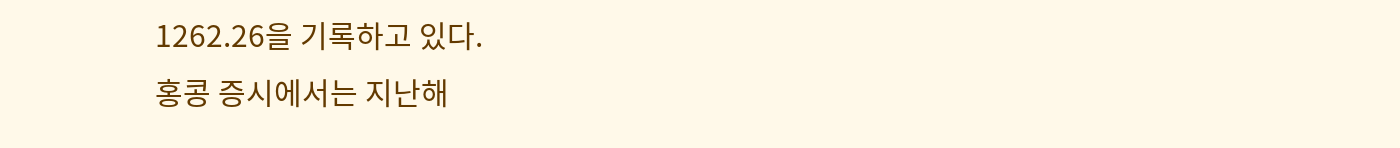1262.26을 기록하고 있다.
홍콩 증시에서는 지난해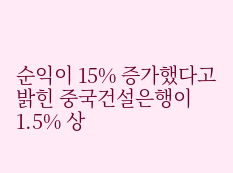순익이 15% 증가했다고 밝힌 중국건설은행이 1.5% 상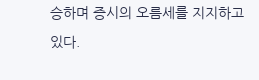승하며 증시의 오름세를 지지하고 있다.